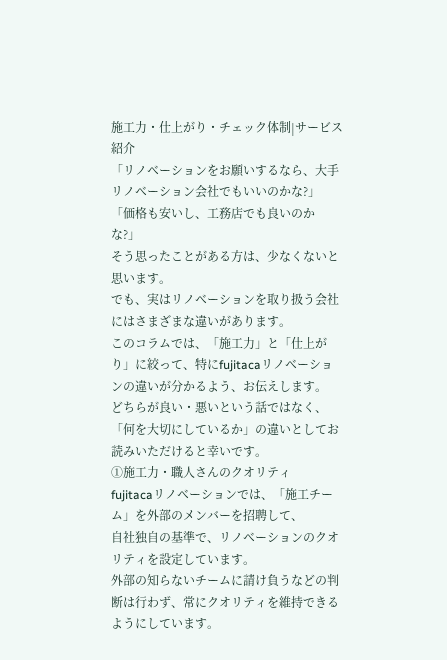施工力・仕上がり・チェック体制|サービス紹介
「リノベーションをお願いするなら、大手リノベーション会社でもいいのかな?」
「価格も安いし、工務店でも良いのかな?」
そう思ったことがある方は、少なくないと思います。
でも、実はリノベーションを取り扱う会社にはさまざまな違いがあります。
このコラムでは、「施工力」と「仕上がり」に絞って、特にfujitacaリノベーションの違いが分かるよう、お伝えします。
どちらが良い・悪いという話ではなく、「何を大切にしているか」の違いとしてお読みいただけると幸いです。
①施工力・職人さんのクオリティ
fujitacaリノベーションでは、「施工チーム」を外部のメンバーを招聘して、
自社独自の基準で、リノベーションのクオリティを設定しています。
外部の知らないチームに請け負うなどの判断は行わず、常にクオリティを維持できるようにしています。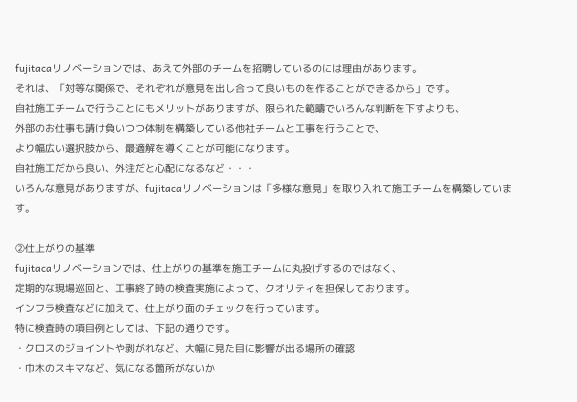fujitacaリノベーションでは、あえて外部のチームを招聘しているのには理由があります。
それは、「対等な関係で、それぞれが意見を出し合って良いものを作ることができるから」です。
自社施工チームで行うことにもメリットがありますが、限られた範疇でいろんな判断を下すよりも、
外部のお仕事も請け負いつつ体制を構築している他社チームと工事を行うことで、
より幅広い選択肢から、最適解を導くことが可能になります。
自社施工だから良い、外注だと心配になるなど・・・
いろんな意見がありますが、fujitacaリノベーションは「多様な意見」を取り入れて施工チームを構築しています。

②仕上がりの基準
fujitacaリノベーションでは、仕上がりの基準を施工チームに丸投げするのではなく、
定期的な現場巡回と、工事終了時の検査実施によって、クオリティを担保しております。
インフラ検査などに加えて、仕上がり面のチェックを行っています。
特に検査時の項目例としては、下記の通りです。
・クロスのジョイントや剥がれなど、大幅に見た目に影響が出る場所の確認
・巾木のスキマなど、気になる箇所がないか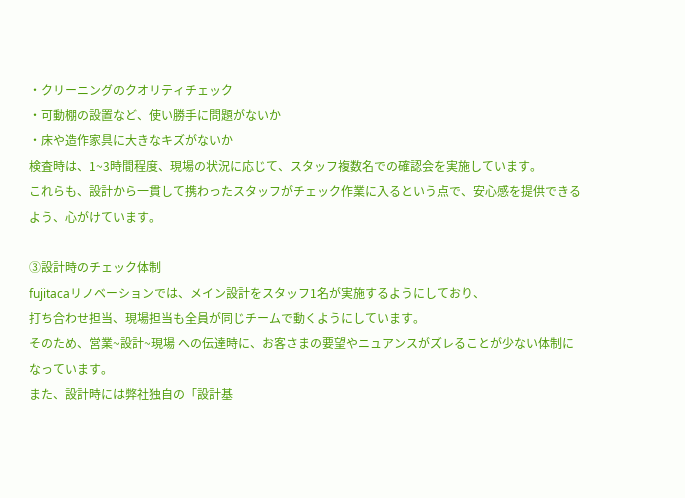・クリーニングのクオリティチェック
・可動棚の設置など、使い勝手に問題がないか
・床や造作家具に大きなキズがないか
検査時は、1~3時間程度、現場の状況に応じて、スタッフ複数名での確認会を実施しています。
これらも、設計から一貫して携わったスタッフがチェック作業に入るという点で、安心感を提供できるよう、心がけています。

③設計時のチェック体制
fujitacaリノベーションでは、メイン設計をスタッフ1名が実施するようにしており、
打ち合わせ担当、現場担当も全員が同じチームで動くようにしています。
そのため、営業~設計~現場 への伝達時に、お客さまの要望やニュアンスがズレることが少ない体制になっています。
また、設計時には弊社独自の「設計基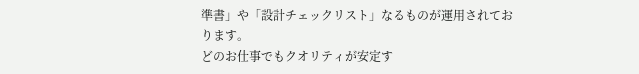準書」や「設計チェックリスト」なるものが運用されております。
どのお仕事でもクオリティが安定す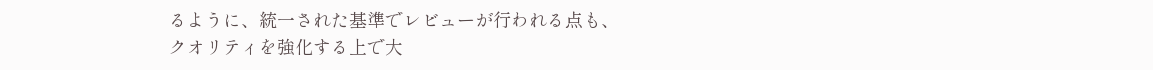るように、統一された基準でレビューが行われる点も、
クオリティを強化する上で大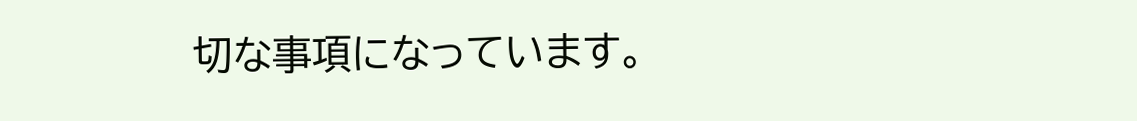切な事項になっています。